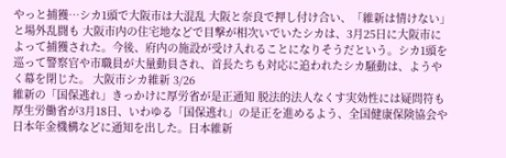やっと捕獲…シカ1頭で大阪市は大混乱 大阪と奈良で押し付け合い、「維新は情けない」と場外乱闘も 大阪市内の住宅地などで目撃が相次いでいたシカは、3月25日に大阪市によって捕獲された。今後、府内の施設が受け入れることになりそうだという。シカ1頭を巡って警察官や市職員が大量動員され、首長たちも対応に追われたシカ騒動は、ようやく幕を閉じた。 大阪市シカ維新 3/26
維新の「国保逃れ」きっかけに厚労省が是正通知 脱法的法人なくす実効性には疑問符も 厚生労働省が3月18日、いわゆる「国保逃れ」の是正を進めるよう、全国健康保険協会や日本年金機構などに通知を出した。日本維新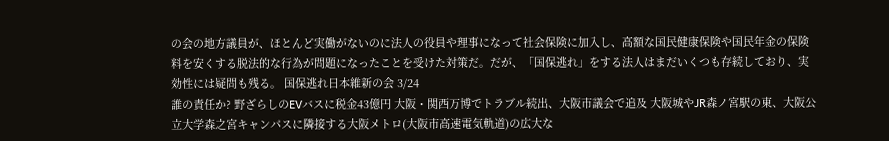の会の地方議員が、ほとんど実働がないのに法人の役員や理事になって社会保険に加入し、高額な国民健康保険や国民年金の保険料を安くする脱法的な行為が問題になったことを受けた対策だ。だが、「国保逃れ」をする法人はまだいくつも存続しており、実効性には疑問も残る。 国保逃れ日本維新の会 3/24
誰の責任か? 野ざらしのEVバスに税金43億円 大阪・関西万博でトラブル続出、大阪市議会で追及 大阪城やJR森ノ宮駅の東、大阪公立大学森之宮キャンパスに隣接する大阪メトロ(大阪市高速電気軌道)の広大な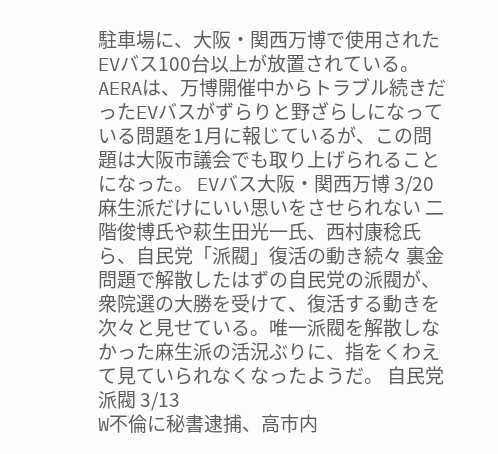駐車場に、大阪・関西万博で使用されたEVバス100台以上が放置されている。AERAは、万博開催中からトラブル続きだったEVバスがずらりと野ざらしになっている問題を1月に報じているが、この問題は大阪市議会でも取り上げられることになった。 EVバス大阪・関西万博 3/20
麻生派だけにいい思いをさせられない 二階俊博氏や萩生田光一氏、西村康稔氏ら、自民党「派閥」復活の動き続々 裏金問題で解散したはずの自民党の派閥が、衆院選の大勝を受けて、復活する動きを次々と見せている。唯一派閥を解散しなかった麻生派の活況ぶりに、指をくわえて見ていられなくなったようだ。 自民党派閥 3/13
W不倫に秘書逮捕、高市内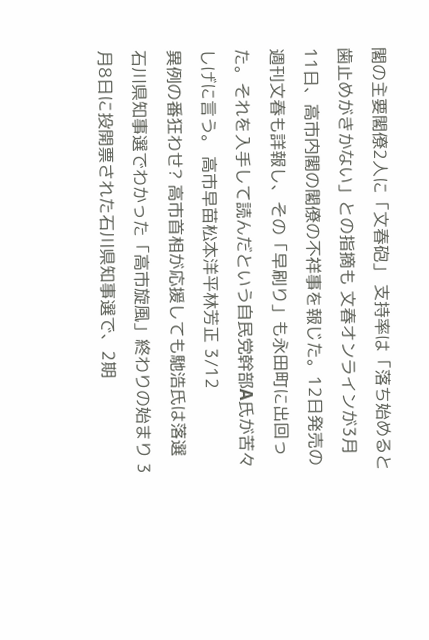閣の主要閣僚2人に「文春砲」 支持率は「落ち始めると歯止めがきかない」との指摘も 文春オンラインが3月11日、高市内閣の閣僚の不祥事を報じた。12日発売の週刊文春も詳報し、その「早刷り」も永田町に出回った。それを入手して読んだという自民党幹部A氏が苦々しげに言う。 高市早苗松本洋平林芳正 3/12
異例の番狂わせ? 高市首相が応援しても馳浩氏は落選 石川県知事選でわかった「高市旋風」終わりの始まり 3月8日に投開票された石川県知事選で、2期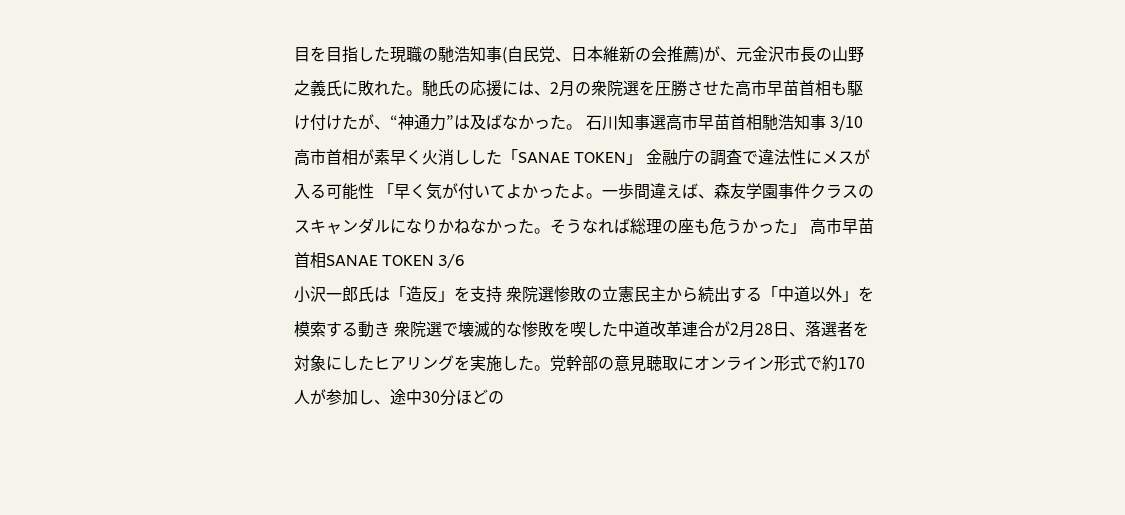目を目指した現職の馳浩知事(自民党、日本維新の会推薦)が、元金沢市長の山野之義氏に敗れた。馳氏の応援には、2月の衆院選を圧勝させた高市早苗首相も駆け付けたが、“神通力”は及ばなかった。 石川知事選高市早苗首相馳浩知事 3/10
高市首相が素早く火消しした「SANAE TOKEN」 金融庁の調査で違法性にメスが入る可能性 「早く気が付いてよかったよ。一歩間違えば、森友学園事件クラスのスキャンダルになりかねなかった。そうなれば総理の座も危うかった」 高市早苗首相SANAE TOKEN 3/6
小沢一郎氏は「造反」を支持 衆院選惨敗の立憲民主から続出する「中道以外」を模索する動き 衆院選で壊滅的な惨敗を喫した中道改革連合が2月28日、落選者を対象にしたヒアリングを実施した。党幹部の意見聴取にオンライン形式で約170人が参加し、途中30分ほどの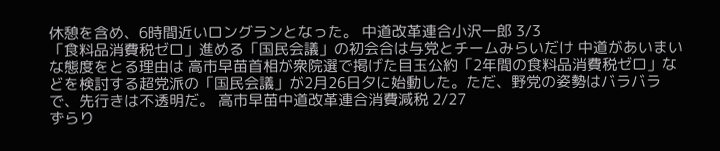休憩を含め、6時間近いロングランとなった。 中道改革連合小沢一郎 3/3
「食料品消費税ゼロ」進める「国民会議」の初会合は与党とチームみらいだけ 中道があいまいな態度をとる理由は 高市早苗首相が衆院選で掲げた目玉公約「2年間の食料品消費税ゼロ」などを検討する超党派の「国民会議」が2月26日夕に始動した。ただ、野党の姿勢はバラバラで、先行きは不透明だ。 高市早苗中道改革連合消費減税 2/27
ずらり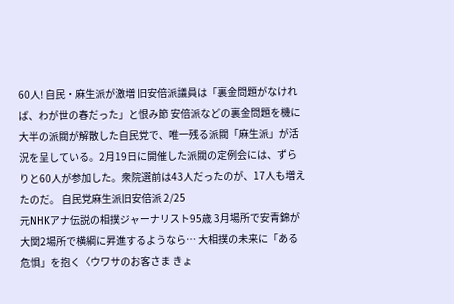60人! 自民・麻生派が激増 旧安倍派議員は「裏金問題がなければ、わが世の春だった」と恨み節 安倍派などの裏金問題を機に大半の派閥が解散した自民党で、唯一残る派閥「麻生派」が活況を呈している。2月19日に開催した派閥の定例会には、ずらりと60人が参加した。衆院選前は43人だったのが、17人も増えたのだ。 自民党麻生派旧安倍派 2/25
元NHKアナ伝説の相撲ジャーナリスト95歳 3月場所で安青錦が大関2場所で横綱に昇進するようなら… 大相撲の未来に「ある危惧」を抱く〈ウワサのお客さま きょ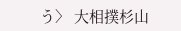う〉 大相撲杉山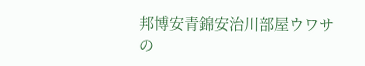邦博安青錦安治川部屋ウワサの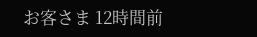お客さま 12時間前